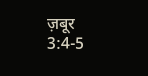ज़बूर 3:4-5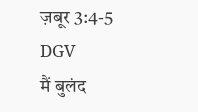ज़बूर 3:4-5 DGV
मैं बुलंद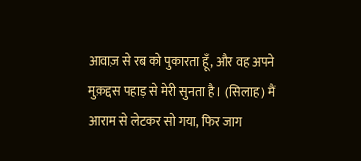आवाज़ से रब को पुकारता हूँ, और वह अपने मुक़द्दस पहाड़ से मेरी सुनता है। (सिलाह) मैं आराम से लेटकर सो गया, फिर जाग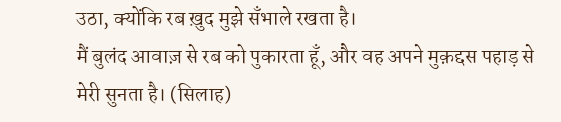उठा, क्योंकि रब ख़ुद मुझे सँभाले रखता है।
मैं बुलंद आवाज़ से रब को पुकारता हूँ, और वह अपने मुक़द्दस पहाड़ से मेरी सुनता है। (सिलाह)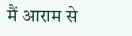मैं आराम से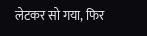लेटकर सो गया, फिर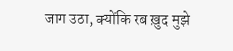जाग उठा, क्योंकि रब ख़ुद मुझे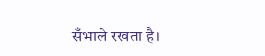सँभाले रखता है।